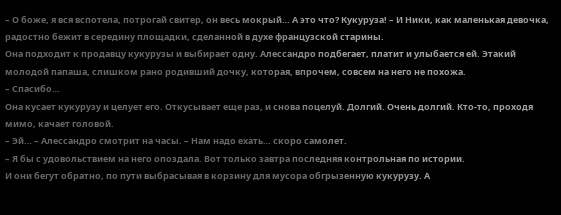– О боже, я вся вспотела, потрогай свитер, он весь мокрый… А это что? Кукуруза! – И Ники, как маленькая девочка, радостно бежит в середину площадки, сделанной в духе французской старины.
Она подходит к продавцу кукурузы и выбирает одну. Алессандро подбегает, платит и улыбается ей. Этакий молодой папаша, слишком рано родивший дочку, которая, впрочем, совсем на него не похожа.
– Спасибо…
Она кусает кукурузу и целует его. Откусывает еще раз, и снова поцелуй. Долгий. Очень долгий. Кто-то, проходя мимо, качает головой.
– Эй… – Алессандро смотрит на часы. – Нам надо ехать… скоро самолет.
– Я бы с удовольствием на него опоздала. Вот только завтра последняя контрольная по истории.
И они бегут обратно, по пути выбрасывая в корзину для мусора обгрызенную кукурузу. А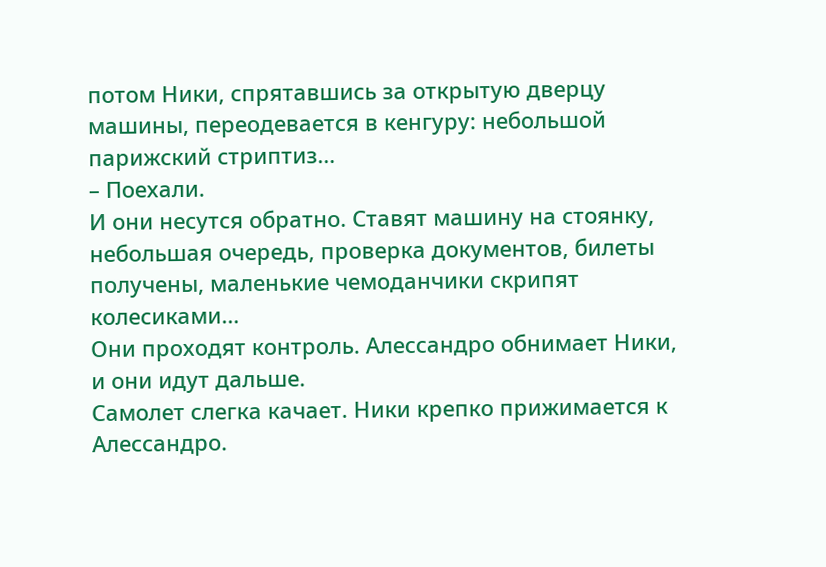потом Ники, спрятавшись за открытую дверцу машины, переодевается в кенгуру: небольшой парижский стриптиз…
– Поехали.
И они несутся обратно. Ставят машину на стоянку, небольшая очередь, проверка документов, билеты получены, маленькие чемоданчики скрипят колесиками…
Они проходят контроль. Алессандро обнимает Ники, и они идут дальше.
Самолет слегка качает. Ники крепко прижимается к Алессандро.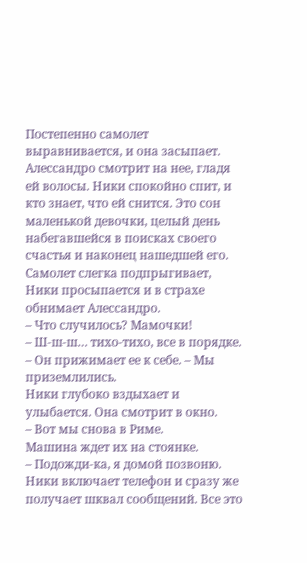Постепенно самолет выравнивается, и она засыпает. Алессандро смотрит на нее, гладя ей волосы. Ники спокойно спит, и кто знает, что ей снится. Это сон маленькой девочки, целый день набегавшейся в поисках своего счастья и наконец нашедшей его.
Самолет слегка подпрыгивает, Ники просыпается и в страхе обнимает Алессандро.
– Что случилось? Мамочки!
– Ш-ш-ш… тихо-тихо, все в порядке. – Он прижимает ее к себе. – Мы приземлились.
Ники глубоко вздыхает и улыбается. Она смотрит в окно.
– Вот мы снова в Риме.
Машина ждет их на стоянке.
– Подожди-ка, я домой позвоню.
Ники включает телефон и сразу же получает шквал сообщений. Все это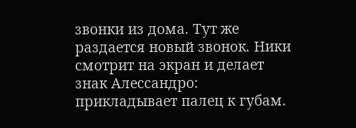звонки из дома. Тут же раздается новый звонок. Ники смотрит на экран и делает знак Алессандро: прикладывает палец к губам.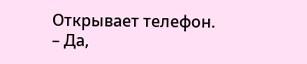Открывает телефон.
– Да,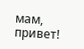мам, привет!